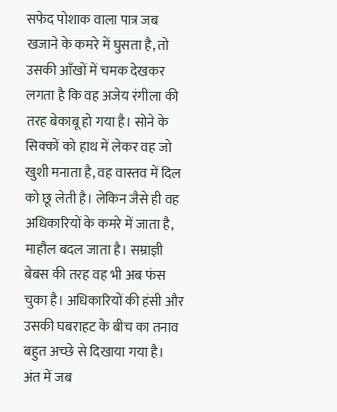सफेद पोशाक वाला पात्र जब खजाने के कमरे में घुसता है, तो उसकी आँखों में चमक देखकर लगता है कि वह अजेय रंगीला की तरह बेकाबू हो गया है। सोने के सिक्कों को हाथ में लेकर वह जो खुशी मनाता है, वह वास्तव में दिल को छू लेती है। लेकिन जैसे ही वह अधिकारियों के कमरे में जाता है, माहौल बदल जाता है। सम्राज्ञी बेबस की तरह वह भी अब फंस चुका है। अधिकारियों की हंसी और उसकी घबराहट के बीच का तनाव बहुत अच्छे से दिखाया गया है। अंत में जब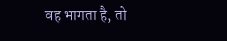वह भागता है, तो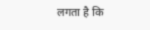लगता है कि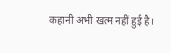कहानी अभी खत्म नहीं हुई है।